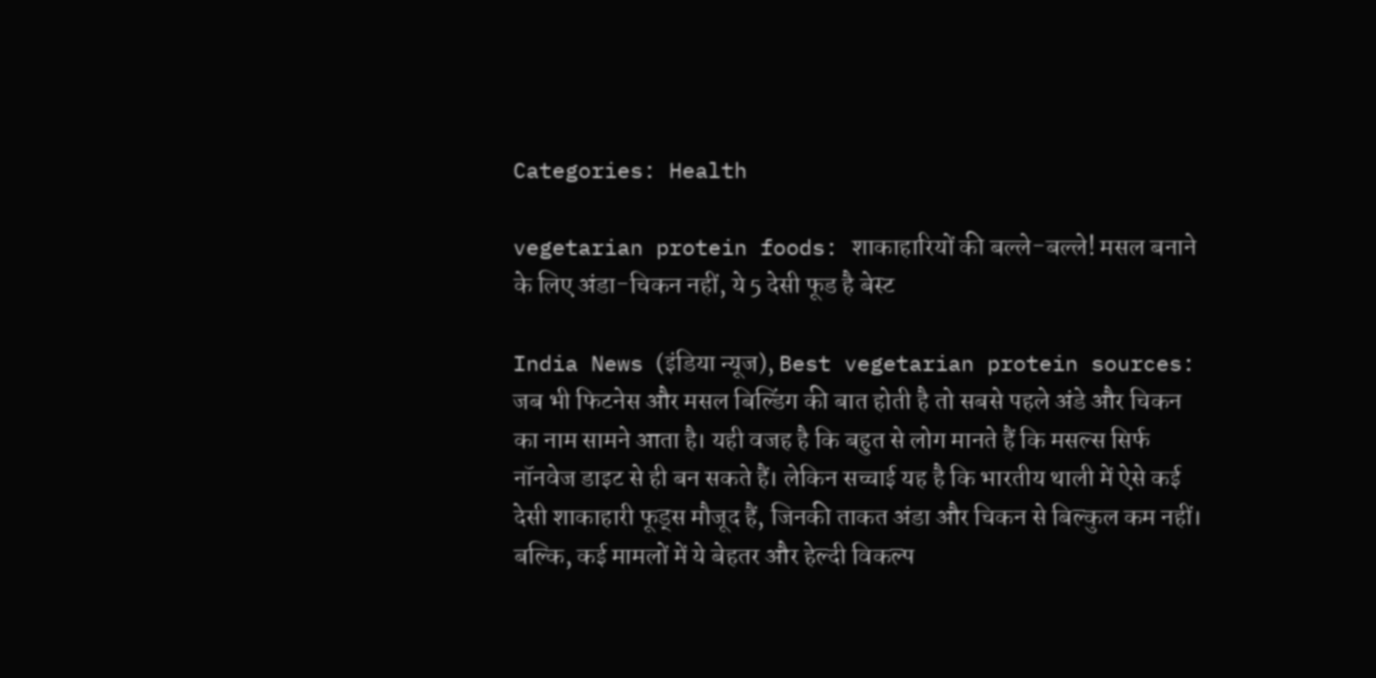Categories: Health

vegetarian protein foods: शाकाहारियों की बल्ले-बल्ले! मसल बनाने के लिए अंडा-चिकन नहीं, ये 5 देसी फूड है बेस्ट

India News (इंडिया न्यूज), Best vegetarian protein sources: जब भी फिटनेस और मसल बिल्डिंग की बात होती है तो सबसे पहले अंडे और चिकन का नाम सामने आता है। यही वजह है कि बहुत से लोग मानते हैं कि मसल्स सिर्फ नॉनवेज डाइट से ही बन सकते हैं। लेकिन सच्चाई यह है कि भारतीय थाली में ऐसे कई देसी शाकाहारी फूड्स मौजूद हैं, जिनकी ताकत अंडा और चिकन से बिल्कुल कम नहीं। बल्कि, कई मामलों में ये बेहतर और हेल्दी विकल्प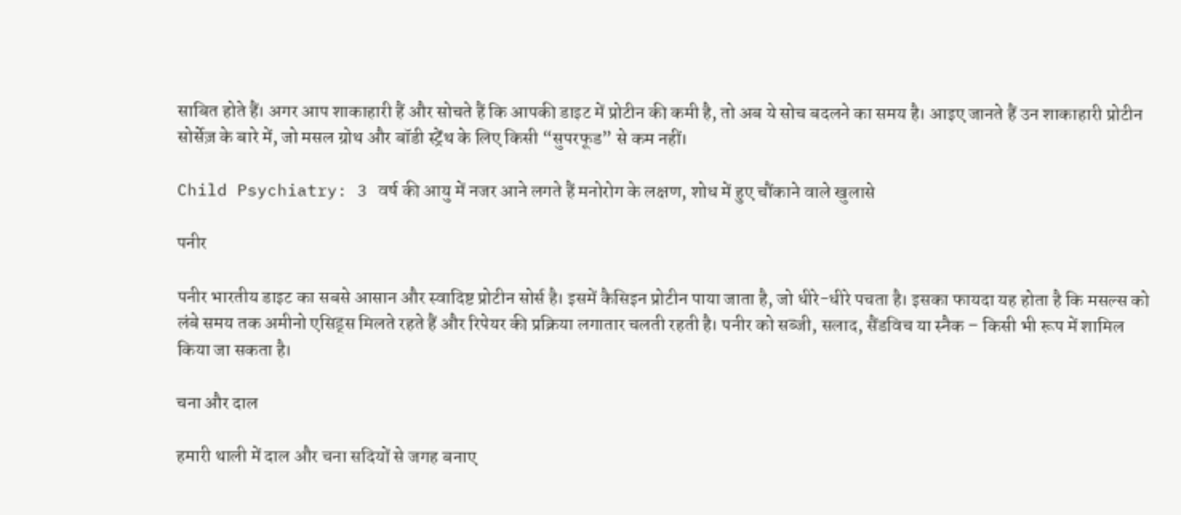साबित होते हैं। अगर आप शाकाहारी हैं और सोचते हैं कि आपकी डाइट में प्रोटीन की कमी है, तो अब ये सोच बदलने का समय है। आइए जानते हैं उन शाकाहारी प्रोटीन सोर्सेज़ के बारे में, जो मसल ग्रोथ और बॉडी स्ट्रेंथ के लिए किसी “सुपरफूड” से कम नहीं।

Child Psychiatry: 3 वर्ष की आयु में नजर आने लगते हैं मनोरोग के लक्षण, शोध में हुए चौंकाने वाले खुलासे

पनीर

पनीर भारतीय डाइट का सबसे आसान और स्वादिष्ट प्रोटीन सोर्स है। इसमें कैसिइन प्रोटीन पाया जाता है, जो धीरे-धीरे पचता है। इसका फायदा यह होता है कि मसल्स को लंबे समय तक अमीनो एसिड्स मिलते रहते हैं और रिपेयर की प्रक्रिया लगातार चलती रहती है। पनीर को सब्जी, सलाद, सैंडविच या स्नैक – किसी भी रूप में शामिल किया जा सकता है।

चना और दाल

हमारी थाली में दाल और चना सदियों से जगह बनाए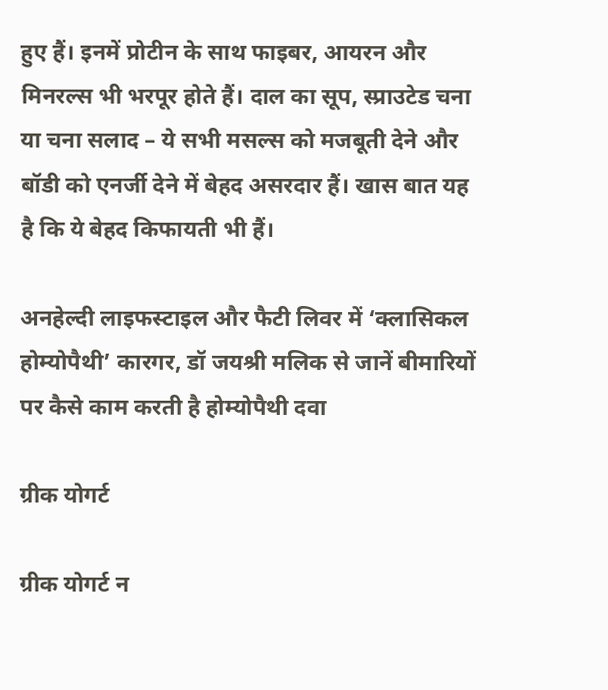हुए हैं। इनमें प्रोटीन के साथ फाइबर, आयरन और मिनरल्स भी भरपूर होते हैं। दाल का सूप, स्प्राउटेड चना या चना सलाद – ये सभी मसल्स को मजबूती देने और बॉडी को एनर्जी देने में बेहद असरदार हैं। खास बात यह है कि ये बेहद किफायती भी हैं।

अनहेल्दी लाइफस्टाइल और फैटी लिवर में ‘क्लासिकल होम्योपैथी’ कारगर, डॉ जयश्री मलिक से जानें बीमारियों पर कैसे काम करती है होम्योपैथी दवा

ग्रीक योगर्ट

ग्रीक योगर्ट न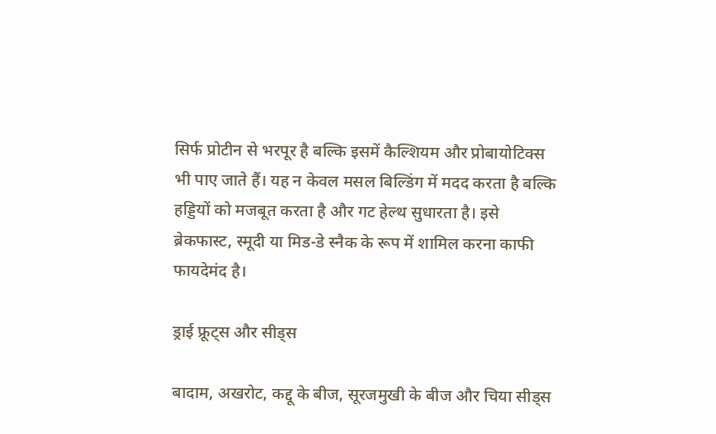सिर्फ प्रोटीन से भरपूर है बल्कि इसमें कैल्शियम और प्रोबायोटिक्स भी पाए जाते हैं। यह न केवल मसल बिल्डिंग में मदद करता है बल्कि हड्डियों को मजबूत करता है और गट हेल्थ सुधारता है। इसे ब्रेकफास्ट, स्मूदी या मिड-डे स्नैक के रूप में शामिल करना काफी फायदेमंद है।

ड्राई फ्रूट्स और सीड्स

बादाम, अखरोट, कद्दू के बीज, सूरजमुखी के बीज और चिया सीड्स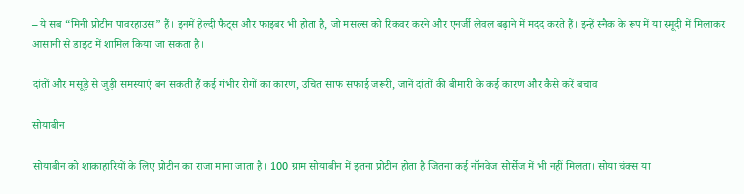– ये सब “मिनी प्रोटीन पावरहाउस” हैं। इनमें हेल्दी फैट्स और फाइबर भी होता है, जो मसल्स को रिकवर करने और एनर्जी लेवल बढ़ाने में मदद करते हैं। इन्हें स्नैक के रूप में या स्मूदी में मिलाकर आसानी से डाइट में शामिल किया जा सकता है।

दांतों और मसूड़े से जुड़ी समस्याएं बन सकती हैं कई गंभीर रोगों का कारण, उचित साफ सफाई जरूरी, जानें दांतों की बीमारी के कई कारण और कैसे करें बचाव

सोयाबीन

सोयाबीन को शाकाहारियों के लिए प्रोटीन का राजा माना जाता है। 100 ग्राम सोयाबीन में इतना प्रोटीन होता है जितना कई नॉनवेज सोर्सेज में भी नहीं मिलता। सोया चंक्स या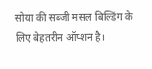सोया की सब्जी मसल बिल्डिंग के लिए बेहतरीन ऑप्शन है।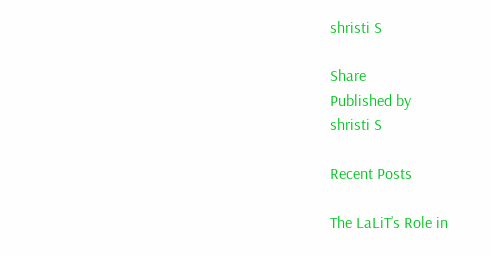shristi S

Share
Published by
shristi S

Recent Posts

The LaLiT’s Role in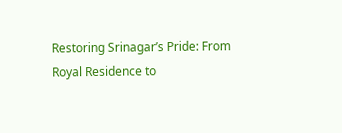Restoring Srinagar’s Pride: From Royal Residence to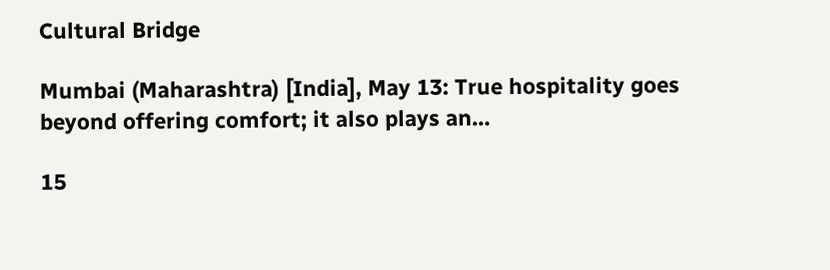Cultural Bridge

Mumbai (Maharashtra) [India], May 13: True hospitality goes beyond offering comfort; it also plays an…

15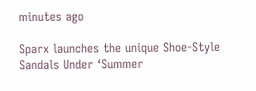minutes ago

Sparx launches the unique Shoe-Style Sandals Under ‘Summer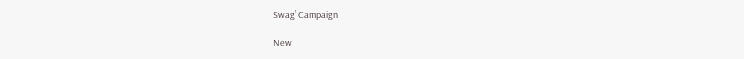Swag’ Campaign

New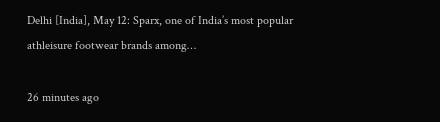Delhi [India], May 12: Sparx, one of India’s most popular athleisure footwear brands among…

26 minutes ago